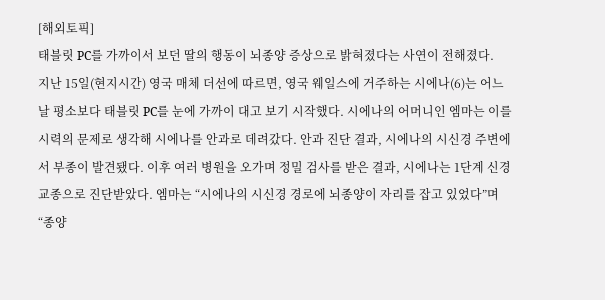[해외토픽]
태블릿 PC를 가까이서 보던 딸의 행동이 뇌종양 증상으로 밝혀졌다는 사연이 전해졌다.
지난 15일(현지시간) 영국 매체 더선에 따르면, 영국 웨일스에 거주하는 시에나(6)는 어느 날 평소보다 태블릿 PC를 눈에 가까이 대고 보기 시작했다. 시에나의 어머니인 엠마는 이를 시력의 문제로 생각해 시에나를 안과로 데려갔다. 안과 진단 결과, 시에나의 시신경 주변에서 부종이 발견됐다. 이후 여러 병원을 오가며 정밀 검사를 받은 결과, 시에나는 1단계 신경교종으로 진단받았다. 엠마는 “시에나의 시신경 경로에 뇌종양이 자리를 잡고 있었다”며 “종양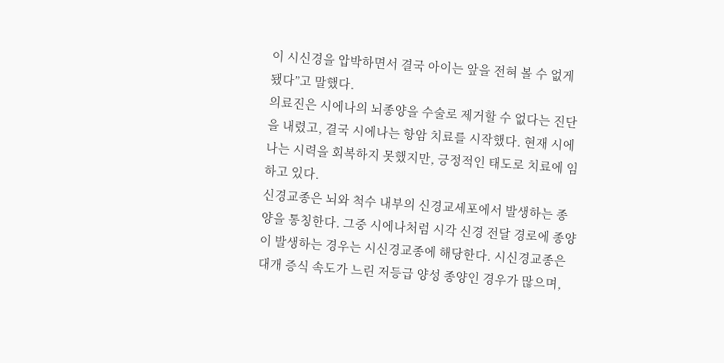이 시신경을 압박하면서 결국 아이는 앞을 전혀 볼 수 없게 됐다”고 말했다.
의료진은 시에나의 뇌종양을 수술로 제거할 수 없다는 진단을 내렸고, 결국 시에나는 항암 치료를 시작했다. 현재 시에나는 시력을 회복하지 못했지만, 긍정적인 태도로 치료에 임하고 있다.
신경교종은 뇌와 척수 내부의 신경교세포에서 발생하는 종양을 통칭한다. 그중 시에나처럼 시각 신경 전달 경로에 종양이 발생하는 경우는 시신경교종에 해당한다. 시신경교종은 대개 증식 속도가 느린 저등급 양성 종양인 경우가 많으며,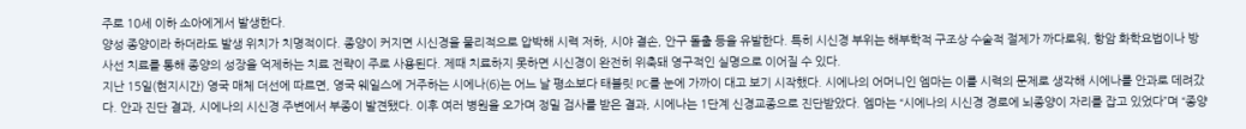주로 10세 이하 소아에게서 발생한다.
양성 종양이라 하더라도 발생 위치가 치명적이다. 종양이 커지면 시신경을 물리적으로 압박해 시력 저하, 시야 결손, 안구 돌출 등을 유발한다. 특히 시신경 부위는 해부학적 구조상 수술적 절제가 까다로워, 항암 화학요법이나 방사선 치료를 통해 종양의 성장을 억제하는 치료 전략이 주로 사용된다. 제때 치료하지 못하면 시신경이 완전히 위축돼 영구적인 실명으로 이어질 수 있다.
지난 15일(현지시간) 영국 매체 더선에 따르면, 영국 웨일스에 거주하는 시에나(6)는 어느 날 평소보다 태블릿 PC를 눈에 가까이 대고 보기 시작했다. 시에나의 어머니인 엠마는 이를 시력의 문제로 생각해 시에나를 안과로 데려갔다. 안과 진단 결과, 시에나의 시신경 주변에서 부종이 발견됐다. 이후 여러 병원을 오가며 정밀 검사를 받은 결과, 시에나는 1단계 신경교종으로 진단받았다. 엠마는 “시에나의 시신경 경로에 뇌종양이 자리를 잡고 있었다”며 “종양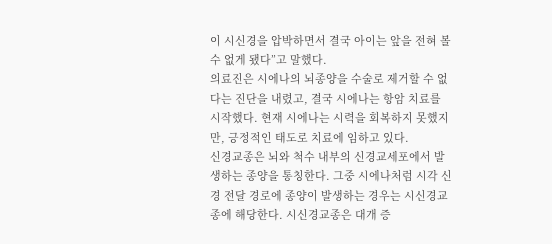이 시신경을 압박하면서 결국 아이는 앞을 전혀 볼 수 없게 됐다”고 말했다.
의료진은 시에나의 뇌종양을 수술로 제거할 수 없다는 진단을 내렸고, 결국 시에나는 항암 치료를 시작했다. 현재 시에나는 시력을 회복하지 못했지만, 긍정적인 태도로 치료에 임하고 있다.
신경교종은 뇌와 척수 내부의 신경교세포에서 발생하는 종양을 통칭한다. 그중 시에나처럼 시각 신경 전달 경로에 종양이 발생하는 경우는 시신경교종에 해당한다. 시신경교종은 대개 증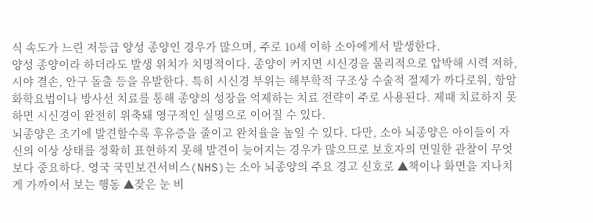식 속도가 느린 저등급 양성 종양인 경우가 많으며, 주로 10세 이하 소아에게서 발생한다.
양성 종양이라 하더라도 발생 위치가 치명적이다. 종양이 커지면 시신경을 물리적으로 압박해 시력 저하, 시야 결손, 안구 돌출 등을 유발한다. 특히 시신경 부위는 해부학적 구조상 수술적 절제가 까다로워, 항암 화학요법이나 방사선 치료를 통해 종양의 성장을 억제하는 치료 전략이 주로 사용된다. 제때 치료하지 못하면 시신경이 완전히 위축돼 영구적인 실명으로 이어질 수 있다.
뇌종양은 조기에 발견할수록 후유증을 줄이고 완치율을 높일 수 있다. 다만, 소아 뇌종양은 아이들이 자신의 이상 상태를 정확히 표현하지 못해 발견이 늦어지는 경우가 많으므로 보호자의 면밀한 관찰이 무엇보다 중요하다. 영국 국민보건서비스(NHS)는 소아 뇌종양의 주요 경고 신호로 ▲책이나 화면을 지나치게 가까이서 보는 행동 ▲잦은 눈 비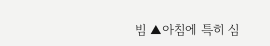빔 ▲아침에 특히 심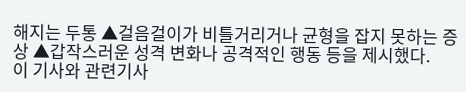해지는 두통 ▲걸음걸이가 비틀거리거나 균형을 잡지 못하는 증상 ▲갑작스러운 성격 변화나 공격적인 행동 등을 제시했다.
이 기사와 관련기사